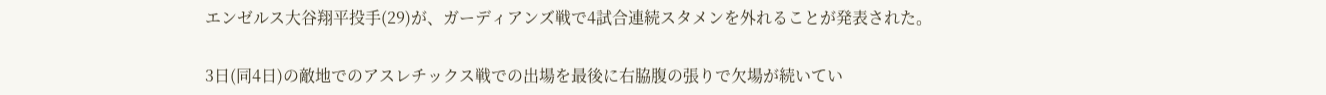エンゼルス大谷翔平投手(29)が、ガーディアンズ戦で4試合連続スタメンを外れることが発表された。

3日(同4日)の敵地でのアスレチックス戦での出場を最後に右脇腹の張りで欠場が続いてい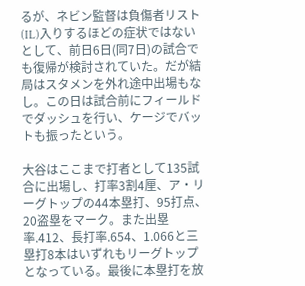るが、ネビン監督は負傷者リスト(IL)入りするほどの症状ではないとして、前日6日(同7日)の試合でも復帰が検討されていた。だが結局はスタメンを外れ途中出場もなし。この日は試合前にフィールドでダッシュを行い、ケージでバットも振ったという。

大谷はここまで打者として135試合に出場し、打率3割4厘、ア・リーグトップの44本塁打、95打点、20盗塁をマーク。また出塁率.412、長打率.654、1.066と三塁打8本はいずれもリーグトップとなっている。最後に本塁打を放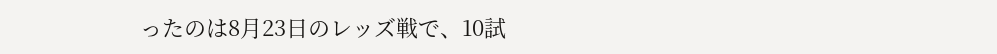ったのは8月23日のレッズ戦で、10試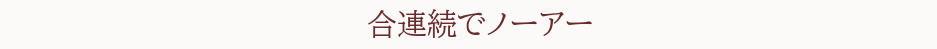合連続でノーアー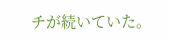チが続いていた。